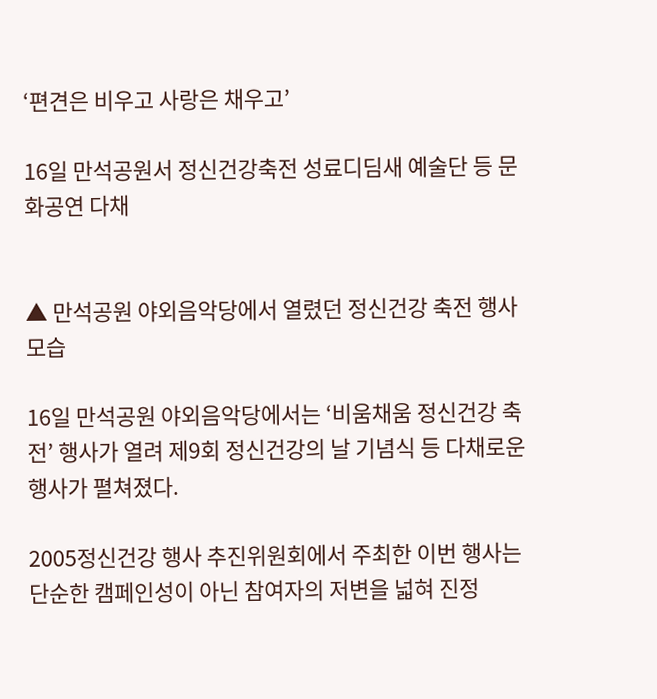‘편견은 비우고 사랑은 채우고’

16일 만석공원서 정신건강축전 성료디딤새 예술단 등 문화공연 다채


▲ 만석공원 야외음악당에서 열렸던 정신건강 축전 행사 모습

16일 만석공원 야외음악당에서는 ‘비움채움 정신건강 축전’ 행사가 열려 제9회 정신건강의 날 기념식 등 다채로운 행사가 펼쳐졌다.

2005정신건강 행사 추진위원회에서 주최한 이번 행사는 단순한 캠페인성이 아닌 참여자의 저변을 넓혀 진정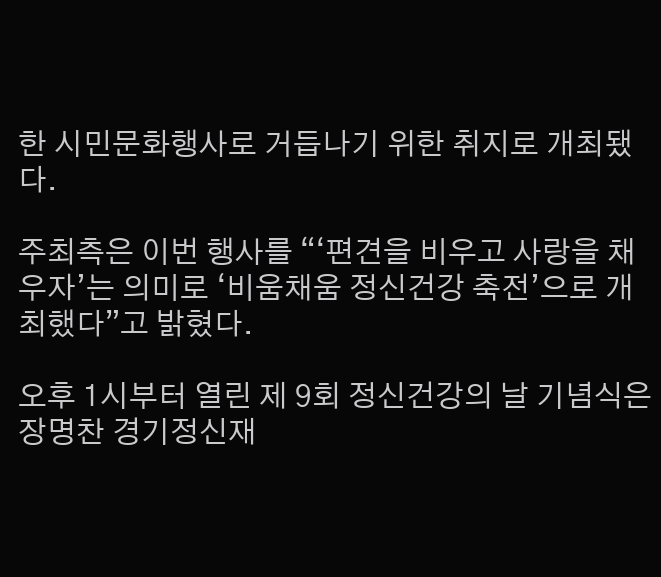한 시민문화행사로 거듭나기 위한 취지로 개최됐다.

주최측은 이번 행사를 “‘편견을 비우고 사랑을 채우자’는 의미로 ‘비움채움 정신건강 축전’으로 개최했다”고 밝혔다.

오후 1시부터 열린 제 9회 정신건강의 날 기념식은 장명찬 경기정신재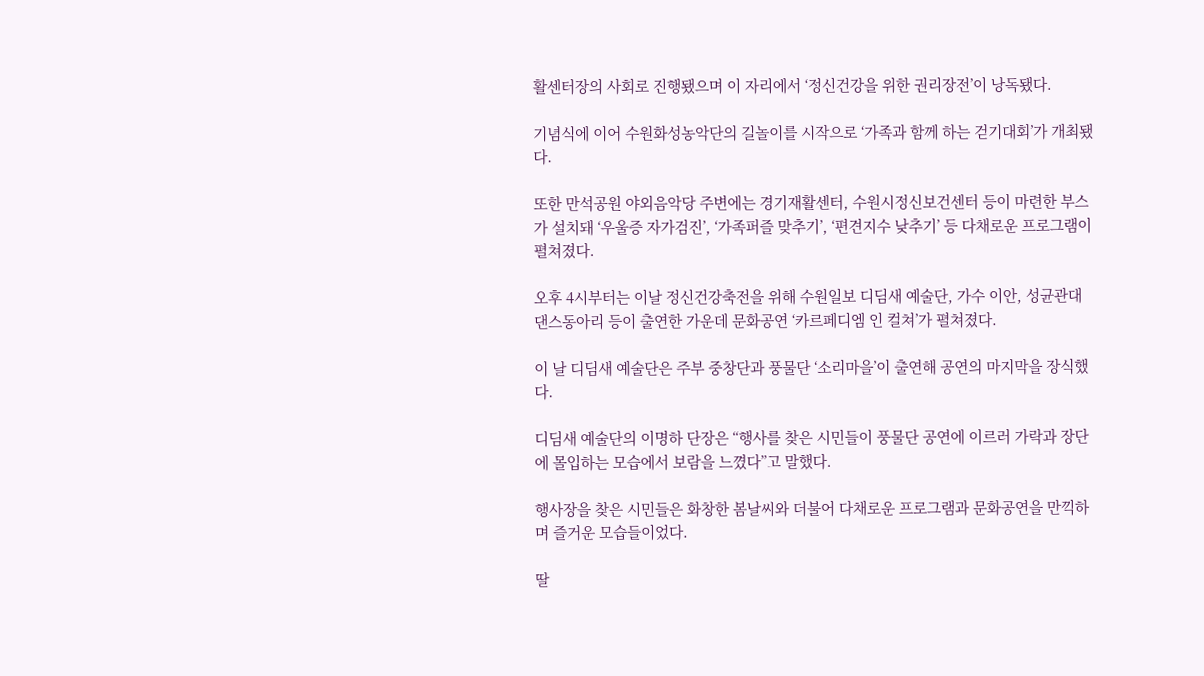활센터장의 사회로 진행됐으며 이 자리에서 ‘정신건강을 위한 권리장전’이 낭독됐다.

기념식에 이어 수원화성농악단의 길놀이를 시작으로 ‘가족과 함께 하는 걷기대회’가 개최됐다.

또한 만석공원 야외음악당 주변에는 경기재활센터, 수원시정신보건센터 등이 마련한 부스가 설치돼 ‘우울증 자가검진’, ‘가족퍼즐 맞추기’, ‘편견지수 낮추기’ 등 다채로운 프로그램이 펼쳐졌다.

오후 4시부터는 이날 정신건강축전을 위해 수원일보 디딤새 예술단, 가수 이안, 성균관대 댄스동아리 등이 출연한 가운데 문화공연 ‘카르페디엠 인 컬쳐’가 펼쳐졌다.

이 날 디딤새 예술단은 주부 중창단과 풍물단 ‘소리마을’이 출연해 공연의 마지막을 장식했다.

디딤새 예술단의 이명하 단장은 “행사를 찾은 시민들이 풍물단 공연에 이르러 가락과 장단에 몰입하는 모습에서 보람을 느꼈다”고 말했다.

행사장을 찾은 시민들은 화창한 봄날씨와 더불어 다채로운 프로그램과 문화공연을 만끽하며 즐거운 모습들이었다.

딸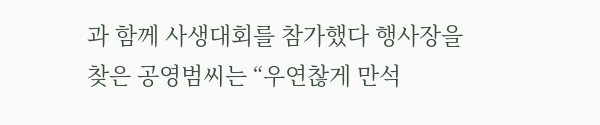과 함께 사생대회를 참가했다 행사장을 찾은 공영범씨는 “우연찮게 만석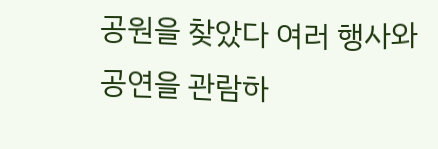공원을 찾았다 여러 행사와 공연을 관람하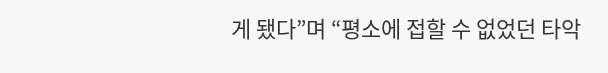게 됐다”며 “평소에 접할 수 없었던 타악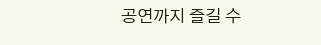공연까지 즐길 수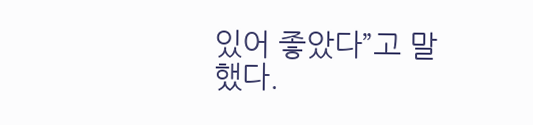있어 좋았다”고 말했다.